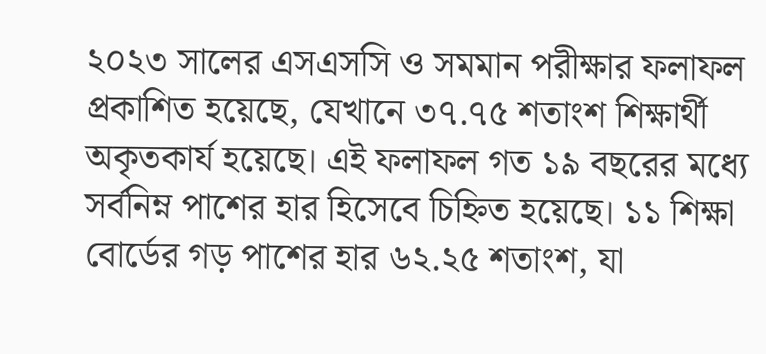২০২৩ সালের এসএসসি ও সমমান পরীক্ষার ফলাফল প্রকাশিত হয়েছে, যেখানে ৩৭.৭৫ শতাংশ শিক্ষার্থী অকৃতকার্য হয়েছে। এই ফলাফল গত ১৯ বছরের মধ্যে সর্বনিম্ন পাশের হার হিসেবে চিহ্নিত হয়েছে। ১১ শিক্ষা বোর্ডের গড় পাশের হার ৬২.২৫ শতাংশ, যা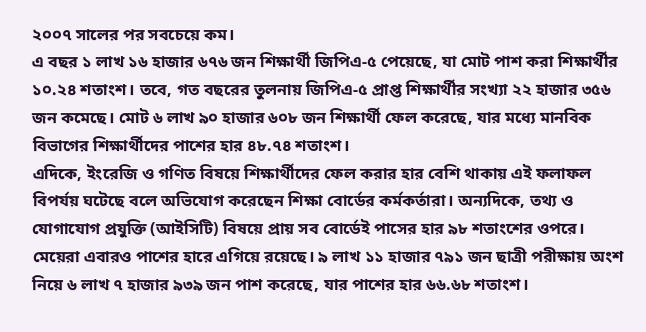২০০৭ সালের পর সবচেয়ে কম।
এ বছর ১ লাখ ১৬ হাজার ৬৭৬ জন শিক্ষার্থী জিপিএ-৫ পেয়েছে, যা মোট পাশ করা শিক্ষার্থীর ১০.২৪ শতাংশ। তবে, গত বছরের তুলনায় জিপিএ-৫ প্রাপ্ত শিক্ষার্থীর সংখ্যা ২২ হাজার ৩৫৬ জন কমেছে। মোট ৬ লাখ ৯০ হাজার ৬০৮ জন শিক্ষার্থী ফেল করেছে, যার মধ্যে মানবিক বিভাগের শিক্ষার্থীদের পাশের হার ৪৮.৭৪ শতাংশ।
এদিকে, ইংরেজি ও গণিত বিষয়ে শিক্ষার্থীদের ফেল করার হার বেশি থাকায় এই ফলাফল বিপর্যয় ঘটেছে বলে অভিযোগ করেছেন শিক্ষা বোর্ডের কর্মকর্তারা। অন্যদিকে, তথ্য ও যোগাযোগ প্রযুক্তি (আইসিটি) বিষয়ে প্রায় সব বোর্ডেই পাসের হার ৯৮ শতাংশের ওপরে।
মেয়েরা এবারও পাশের হারে এগিয়ে রয়েছে। ৯ লাখ ১১ হাজার ৭৯১ জন ছাত্রী পরীক্ষায় অংশ নিয়ে ৬ লাখ ৭ হাজার ৯৩৯ জন পাশ করেছে, যার পাশের হার ৬৬.৬৮ শতাংশ।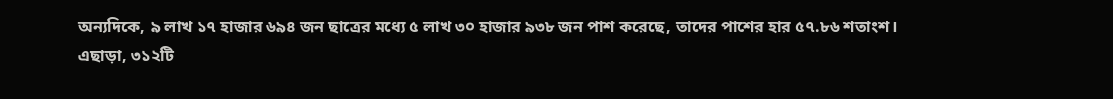অন্যদিকে, ৯ লাখ ১৭ হাজার ৬৯৪ জন ছাত্রের মধ্যে ৫ লাখ ৩০ হাজার ৯৩৮ জন পাশ করেছে, তাদের পাশের হার ৫৭.৮৬ শতাংশ।
এছাড়া, ৩১২টি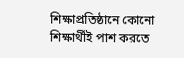শিক্ষাপ্রতিষ্ঠানে কোনো শিক্ষার্থীই পাশ করতে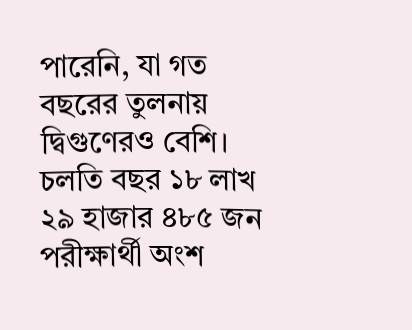পারেনি, যা গত বছরের তুলনায় দ্বিগুণেরও বেশি। চলতি বছর ১৮ লাখ ২৯ হাজার ৪৮৫ জন পরীক্ষার্থী অংশ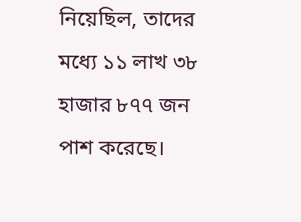নিয়েছিল, তাদের মধ্যে ১১ লাখ ৩৮ হাজার ৮৭৭ জন পাশ করেছে।